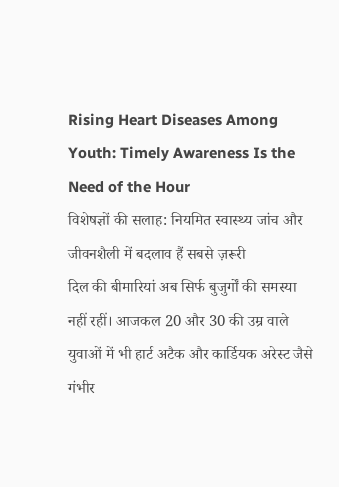Rising Heart Diseases Among Youth: Timely Awareness Is the Need of the Hour
विशेषज्ञों की सलाह: नियमित स्वास्थ्य जांच और जीवनशैली में बदलाव हैं सबसे ज़रूरी
दिल की बीमारियां अब सिर्फ बुजुर्गों की समस्या नहीं रहीं। आजकल 20 और 30 की उम्र वाले युवाओं में भी हार्ट अटैक और कार्डियक अरेस्ट जैसे गंभीर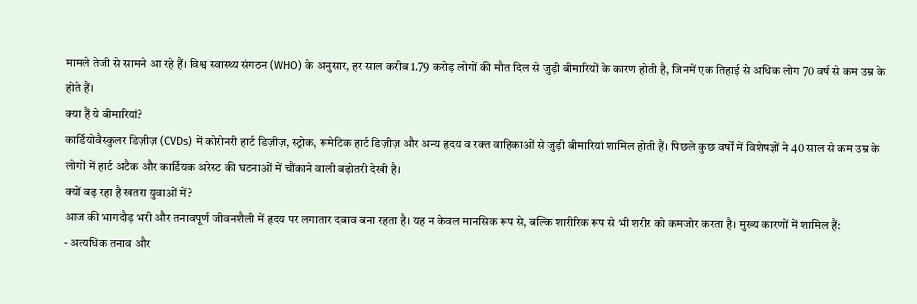मामले तेजी से सामने आ रहे हैं। विश्व स्वास्थ्य संगठन (WHO) के अनुसार, हर साल करीब 1.79 करोड़ लोगों की मौत दिल से जुड़ी बीमारियों के कारण होती है, जिनमें एक तिहाई से अधिक लोग 70 वर्ष से कम उम्र के होते हैं।
क्या हैं ये बीमारियां?
कार्डियोवैस्कुलर डिज़ीज़ (CVDs) में कोरोनरी हार्ट डिज़ीज़, स्ट्रोक, रूमेटिक हार्ट डिज़ीज़ और अन्य हृदय व रक्त वाहिकाओं से जुड़ी बीमारियां शामिल होती हैं। पिछले कुछ वर्षों में विशेषज्ञों ने 40 साल से कम उम्र के लोगों में हार्ट अटैक और कार्डियक अरेस्ट की घटनाओं में चौंकाने वाली बढ़ोतरी देखी है।
क्यों बढ़ रहा है खतरा युवाओं में?
आज की भागदौड़ भरी और तनावपूर्ण जीवनशैली में हृदय पर लगातार दबाव बना रहता है। यह न केवल मानसिक रूप से, बल्कि शारीरिक रूप से भी शरीर को कमजोर करता है। मुख्य कारणों में शामिल हैं:
- अत्यधिक तनाव और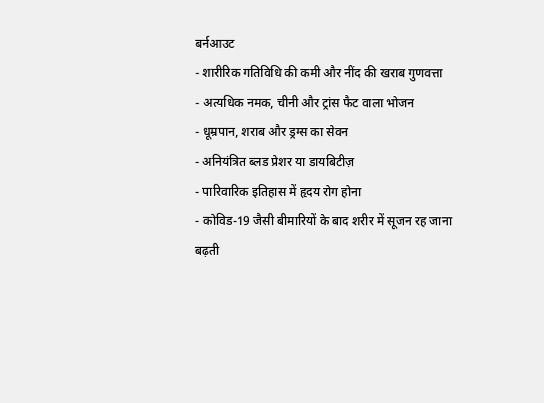बर्नआउट
- शारीरिक गतिविधि की कमी और नींद की खराब गुणवत्ता
- अत्यधिक नमक, चीनी और ट्रांस फैट वाला भोजन
- धूम्रपान, शराब और ड्रग्स का सेवन
- अनियंत्रित ब्लड प्रेशर या डायबिटीज़
- पारिवारिक इतिहास में हृदय रोग होना
- कोविड-19 जैसी बीमारियों के बाद शरीर में सूजन रह जाना
बढ़ती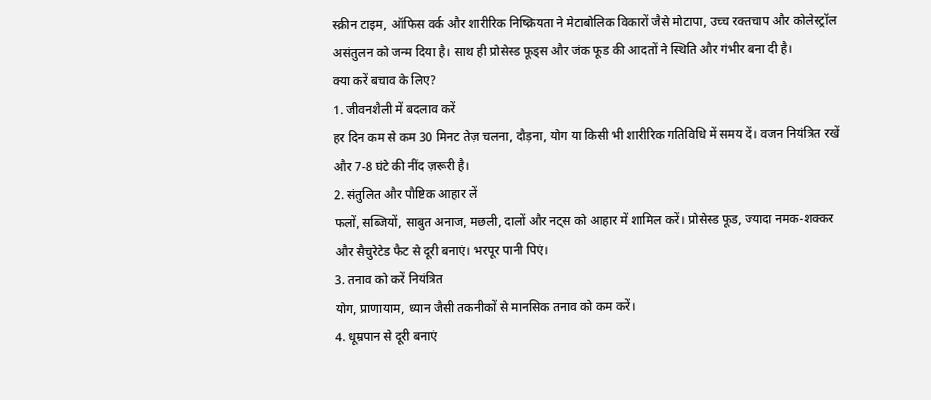स्क्रीन टाइम, ऑफिस वर्क और शारीरिक निष्क्रियता ने मेटाबोलिक विकारों जैसे मोटापा, उच्च रक्तचाप और कोलेस्ट्रॉल असंतुलन को जन्म दिया है। साथ ही प्रोसेस्ड फूड्स और जंक फूड की आदतों ने स्थिति और गंभीर बना दी है।
क्या करें बचाव के लिए?
1. जीवनशैली में बदलाव करें
हर दिन कम से कम 30 मिनट तेज़ चलना, दौड़ना, योग या किसी भी शारीरिक गतिविधि में समय दें। वजन नियंत्रित रखें और 7-8 घंटे की नींद ज़रूरी है।
2. संतुलित और पौष्टिक आहार लें
फलों, सब्जियों, साबुत अनाज, मछली, दालों और नट्स को आहार में शामिल करें। प्रोसेस्ड फूड, ज्यादा नमक-शक्कर और सैचुरेटेड फैट से दूरी बनाएं। भरपूर पानी पिएं।
3. तनाव को करें नियंत्रित
योग, प्राणायाम, ध्यान जैसी तकनीकों से मानसिक तनाव को कम करें।
4. धूम्रपान से दूरी बनाएं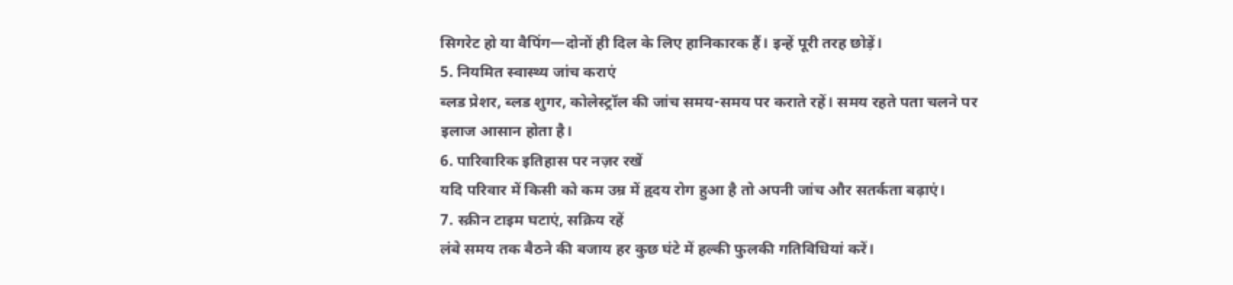सिगरेट हो या वैपिंग—दोनों ही दिल के लिए हानिकारक हैं। इन्हें पूरी तरह छोड़ें।
5. नियमित स्वास्थ्य जांच कराएं
ब्लड प्रेशर, ब्लड शुगर, कोलेस्ट्रॉल की जांच समय-समय पर कराते रहें। समय रहते पता चलने पर इलाज आसान होता है।
6. पारिवारिक इतिहास पर नज़र रखें
यदि परिवार में किसी को कम उम्र में हृदय रोग हुआ है तो अपनी जांच और सतर्कता बढ़ाएं।
7. स्क्रीन टाइम घटाएं, सक्रिय रहें
लंबे समय तक बैठने की बजाय हर कुछ घंटे में हल्की फुलकी गतिविधियां करें।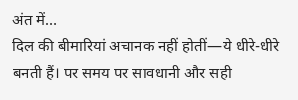अंत में…
दिल की बीमारियां अचानक नहीं होतीं—ये धीरे-धीरे बनती हैं। पर समय पर सावधानी और सही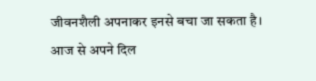जीवनशैली अपनाकर इनसे बचा जा सकता है।
आज से अपने दिल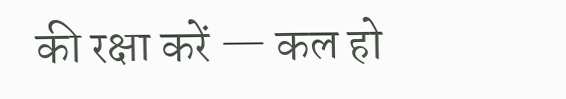की रक्षा करें — कल हो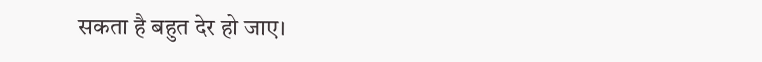सकता है बहुत देर हो जाए।